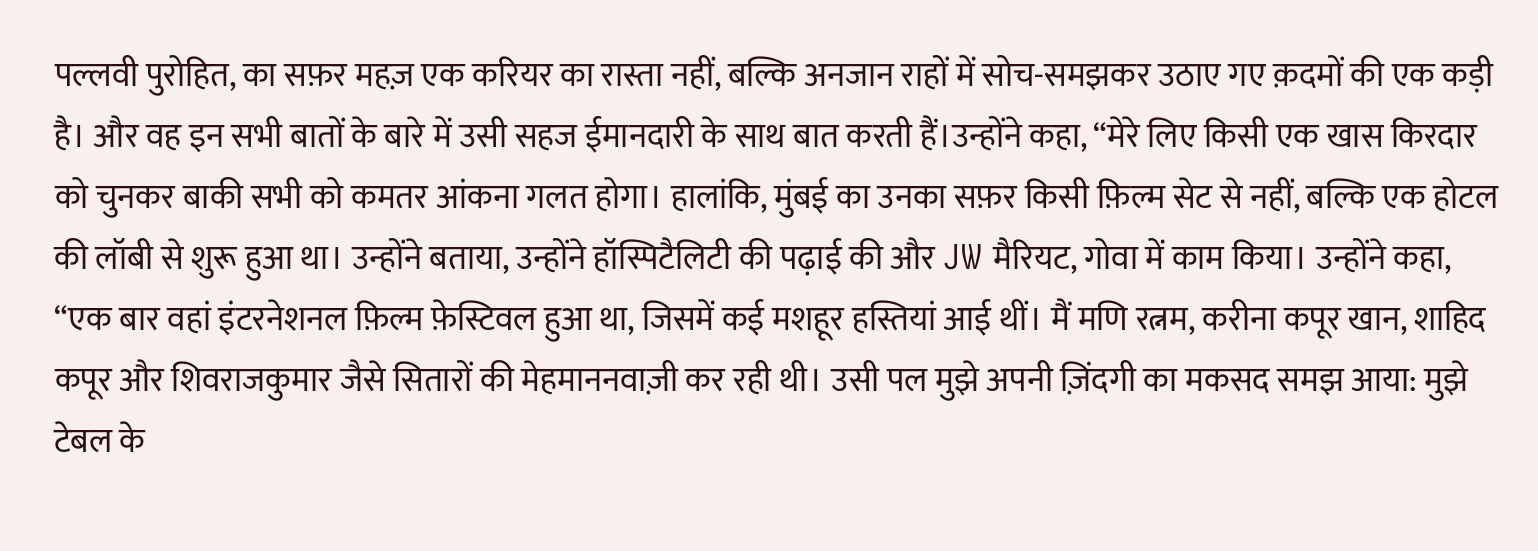पल्लवी पुरोहित, का सफ़र महज़ एक करियर का रास्ता नहीं, बल्कि अनजान राहों में सोच-समझकर उठाए गए क़दमों की एक कड़ी है। और वह इन सभी बातों के बारे में उसी सहज ईमानदारी के साथ बात करती हैं।उन्होंने कहा, “मेरे लिए किसी एक खास किरदार को चुनकर बाकी सभी को कमतर आंकना गलत होगा। हालांकि, मुंबई का उनका सफ़र किसी फ़िल्म सेट से नहीं, बल्कि एक होटल की लॉबी से शुरू हुआ था। उन्होंने बताया, उन्होंने हॉस्पिटैलिटी की पढ़ाई की और JW मैरियट, गोवा में काम किया। उन्होंने कहा, “एक बार वहां इंटरनेशनल फ़िल्म फ़ेस्टिवल हुआ था, जिसमें कई मशहूर हस्तियां आई थीं। मैं मणि रत्नम, करीना कपूर खान, शाहिद कपूर और शिवराजकुमार जैसे सितारों की मेहमाननवाज़ी कर रही थी। उसी पल मुझे अपनी ज़िंदगी का मकसद समझ आया: मुझे टेबल के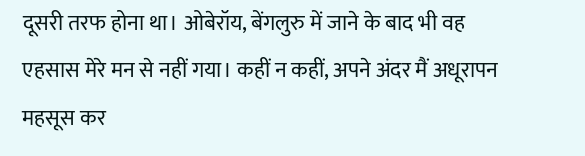दूसरी तरफ होना था। ओबेरॉय, बेंगलुरु में जाने के बाद भी वह एहसास मेरे मन से नहीं गया। कहीं न कहीं, अपने अंदर मैं अधूरापन महसूस कर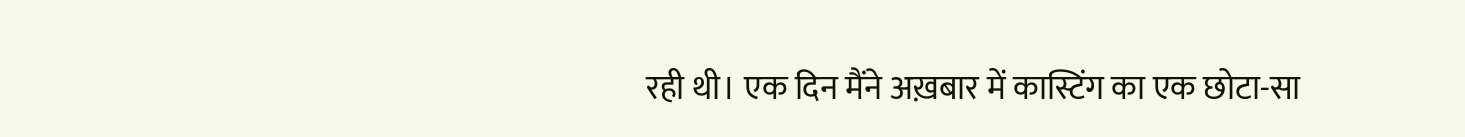रही थी। एक दिन मैंने अख़बार में कास्टिंग का एक छोटा-सा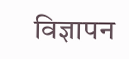विज्ञापन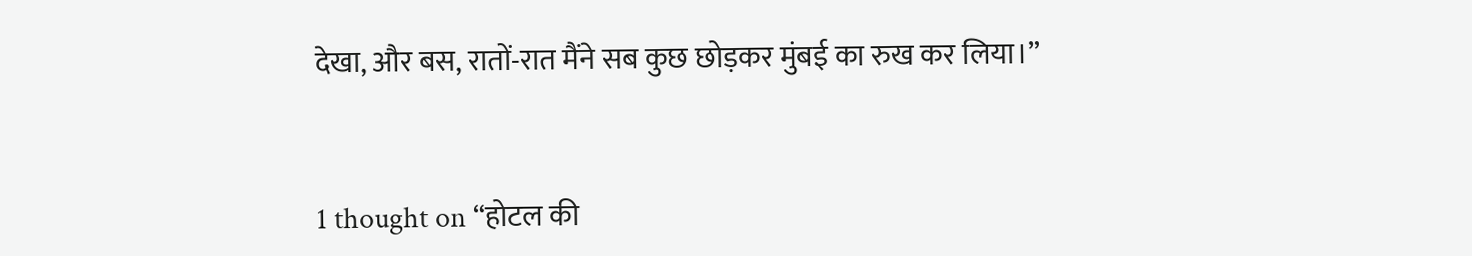देखा, और बस, रातों-रात मैंने सब कुछ छोड़कर मुंबई का रुख कर लिया।”


1 thought on “होटल की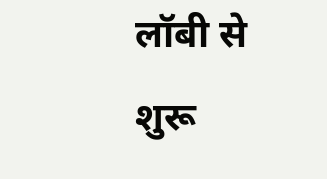लॉबी से शुरू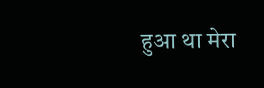हुआ था मेरा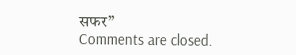सफर”
Comments are closed.